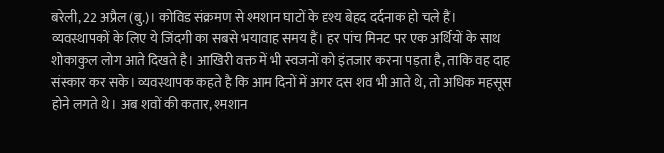बरेली, 22 अप्रैल (बु.)। कोविड संक्रमण से श्मशान घाटों के दृश्य बेहद दर्दनाक हो चले हैं। व्यवस्थापकों के लिए ये जिंदगी का सबसे भयावाह समय हैं। हर पांच मिनट पर एक अर्थियों के साथ शोकाकुल लोग आते दिखते है। आखिरी वक्त में भी स्वजनों को इंतजार करना पड़ता है, ताकि वह दाह संस्कार कर सके। व्यवस्थापक कहते है कि आम दिनों में अगर दस शव भी आते थे, तो अधिक महसूस होने लगते थे। अब शवों की कतार, श्मशान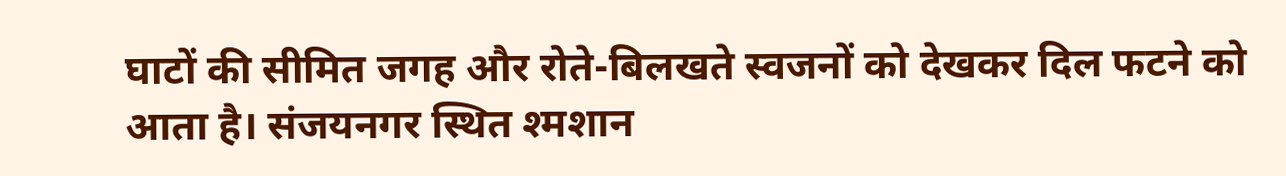घाटों की सीमित जगह और रोते-बिलखते स्वजनों को देखकर दिल फटने को आता है। संजयनगर स्थित श्मशान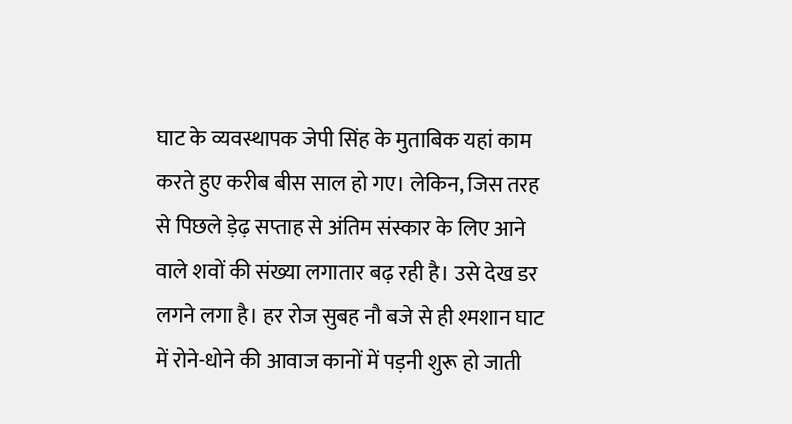घाट के व्यवस्थापक जेपी सिंह के मुताबिक यहां काम करते हुए करीब बीस साल हो गए। लेकिन, जिस तरह से पिछले ड़ेढ़ सप्ताह से अंतिम संस्कार के लिए आने वाले शवों की संख्या लगातार बढ़ रही है। उसे देख डर लगने लगा है। हर रोज सुबह नौ बजे से ही श्मशान घाट में रोने-धोने की आवाज कानों में पड़नी शुरू हो जाती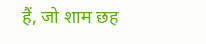हैं, जो शाम छह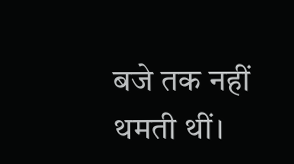बजे तक नहीं थमती थीं।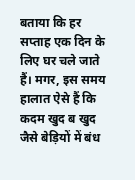बताया कि हर सप्ताह एक दिन के लिए घर चले जाते हैं। मगर, इस समय हालात ऐसे हैं कि कदम खुद ब खुद जैसे बेड़ियों में बंध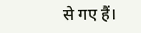से गए हैं।